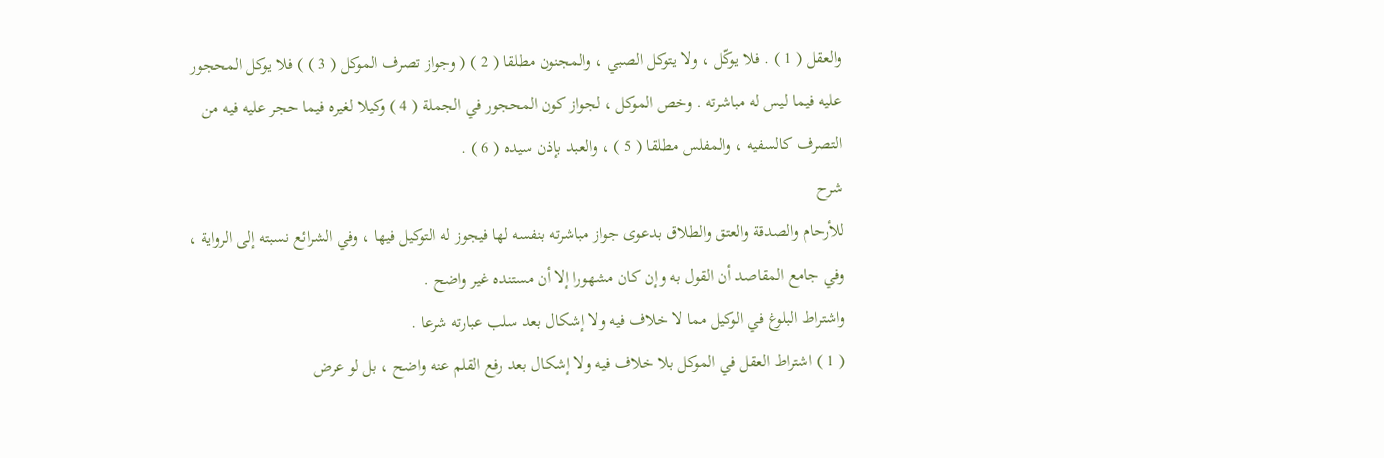والعقل ( 1 ) . فلا يوكّل ، ولا يتوكل الصبي ، والمجنون مطلقا ( 2 ) ( وجواز تصرف الموكل ( 3 ) ) فلا يوكل المحجور عليه فيما ليس له مباشرته . وخص الموكل ، لجواز كون المحجور في الجملة ( 4 ) وكيلا لغيره فيما حجر عليه فيه من التصرف كالسفيه ، والمفلس مطلقا ( 5 ) ، والعبد بإذن سيده ( 6 ) .
شرح
للأرحام والصدقة والعتق والطلاق بدعوى جواز مباشرته بنفسه لها فيجوز له التوكيل فيها ، وفي الشرائع نسبته إلى الرواية ، وفي جامع المقاصد أن القول به وإن كان مشهورا إلا أن مستنده غير واضح .
واشتراط البلوغ في الوكيل مما لا خلاف فيه ولا إشكال بعد سلب عبارته شرعا .
( 1 ) اشتراط العقل في الموكل بلا خلاف فيه ولا إشكال بعد رفع القلم عنه واضح ، بل لو عرض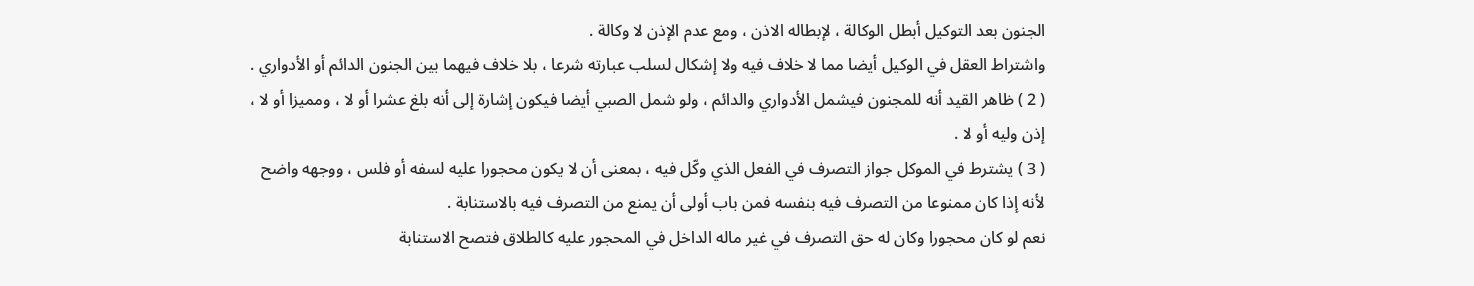الجنون بعد التوكيل أبطل الوكالة ، لإبطاله الاذن ، ومع عدم الإذن لا وكالة .
واشتراط العقل في الوكيل أيضا مما لا خلاف فيه ولا إشكال لسلب عبارته شرعا ، بلا خلاف فيهما بين الجنون الدائم أو الأدواري .
( 2 ) ظاهر القيد أنه للمجنون فيشمل الأدواري والدائم ، ولو شمل الصبي أيضا فيكون إشارة إلى أنه بلغ عشرا أو لا ، ومميزا أو لا ، إذن وليه أو لا .
( 3 ) يشترط في الموكل جواز التصرف في الفعل الذي وكّل فيه ، بمعنى أن لا يكون محجورا عليه لسفه أو فلس ، ووجهه واضح لأنه إذا كان ممنوعا من التصرف فيه بنفسه فمن باب أولى أن يمنع من التصرف فيه بالاستنابة .
نعم لو كان محجورا وكان له حق التصرف في غير ماله الداخل في المحجور عليه كالطلاق فتصح الاستنابة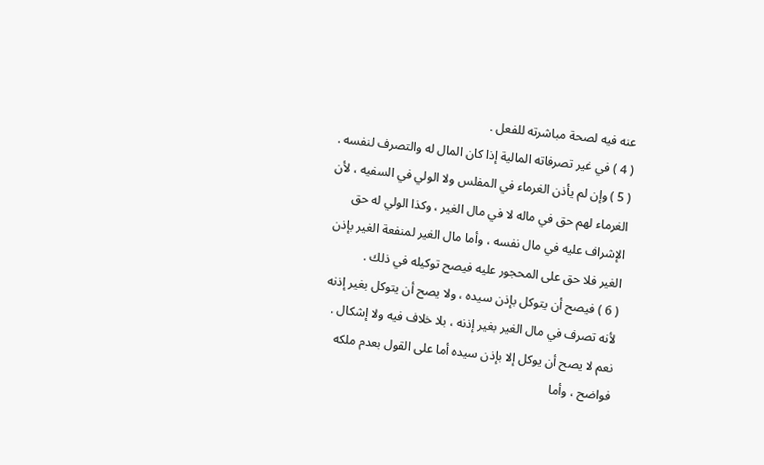عنه فيه لصحة مباشرته للفعل .
( 4 ) في غير تصرفاته المالية إذا كان المال له والتصرف لنفسه .
( 5 ) وإن لم يأذن الغرماء في المفلس ولا الولي في السفيه ، لأن الغرماء لهم حق في ماله لا في مال الغير ، وكذا الولي له حق الإشراف عليه في مال نفسه ، وأما مال الغير لمنفعة الغير بإذن الغير فلا حق على المحجور عليه فيصح توكيله في ذلك .
( 6 ) فيصح أن يتوكل بإذن سيده ، ولا يصح أن يتوكل بغير إذنه لأنه تصرف في مال الغير بغير إذنه ، بلا خلاف فيه ولا إشكال .
نعم لا يصح أن يوكل إلا بإذن سيده أما على القول بعدم ملكه فواضح ، وأما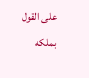على القول بملكه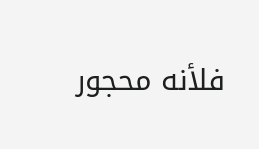فلأنه محجور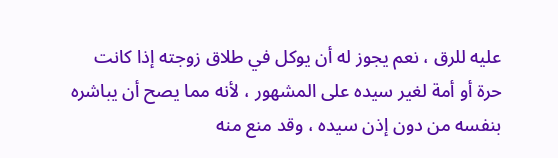عليه للرق ، نعم يجوز له أن يوكل في طلاق زوجته إذا كانت حرة أو أمة لغير سيده على المشهور ، لأنه مما يصح أن يباشره بنفسه من دون إذن سيده ، وقد منع منه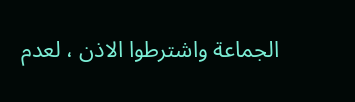الجماعة واشترطوا الاذن ، لعدم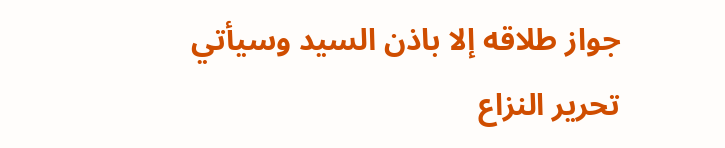جواز طلاقه إلا باذن السيد وسيأتي تحرير النزاع